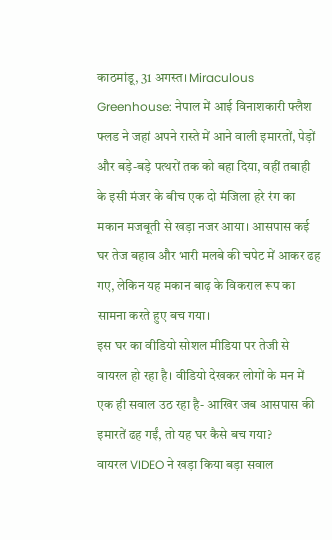काठमांडू, 31 अगस्त। Miraculous Greenhouse: नेपाल में आई विनाशकारी फ्लैश फ्लड ने जहां अपने रास्ते में आने वाली इमारतों, पेड़ों और बड़े-बड़े पत्थरों तक को बहा दिया, वहीं तबाही के इसी मंजर के बीच एक दो मंजिला हरे रंग का मकान मजबूती से खड़ा नजर आया। आसपास कई घर तेज बहाव और भारी मलबे की चपेट में आकर ढह गए, लेकिन यह मकान बाढ़ के विकराल रूप का सामना करते हुए बच गया।
इस घर का वीडियो सोशल मीडिया पर तेजी से वायरल हो रहा है। वीडियो देखकर लोगों के मन में एक ही सवाल उठ रहा है- आखिर जब आसपास की इमारतें ढह गईं, तो यह घर कैसे बच गया?
वायरल VIDEO ने खड़ा किया बड़ा सवाल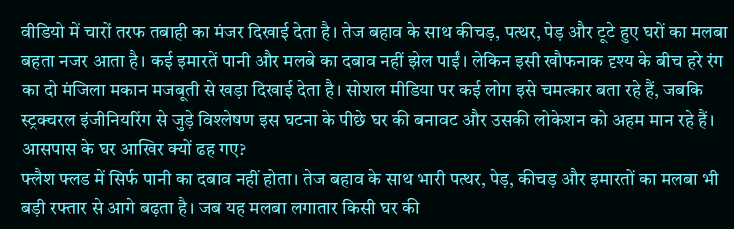वीडियो में चारों तरफ तबाही का मंजर दिखाई देता है। तेज बहाव के साथ कीचड़, पत्थर, पेड़ और टूटे हुए घरों का मलबा बहता नजर आता है। कई इमारतें पानी और मलबे का दबाव नहीं झेल पाईं। लेकिन इसी खौफनाक दृश्य के बीच हरे रंग का दो मंजिला मकान मजबूती से खड़ा दिखाई देता है। सोशल मीडिया पर कई लोग इसे चमत्कार बता रहे हैं, जबकि स्ट्रक्चरल इंजीनियरिंग से जुड़े विश्लेषण इस घटना के पीछे घर की बनावट और उसकी लोकेशन को अहम मान रहे हैं।
आसपास के घर आखिर क्यों ढह गए?
फ्लैश फ्लड में सिर्फ पानी का दबाव नहीं होता। तेज बहाव के साथ भारी पत्थर, पेड़, कीचड़ और इमारतों का मलबा भी बड़ी रफ्तार से आगे बढ़ता है। जब यह मलबा लगातार किसी घर की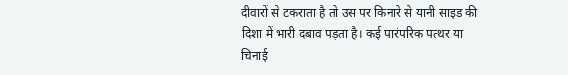दीवारों से टकराता है तो उस पर किनारे से यानी साइड की दिशा में भारी दबाव पड़ता है। कई पारंपरिक पत्थर या चिनाई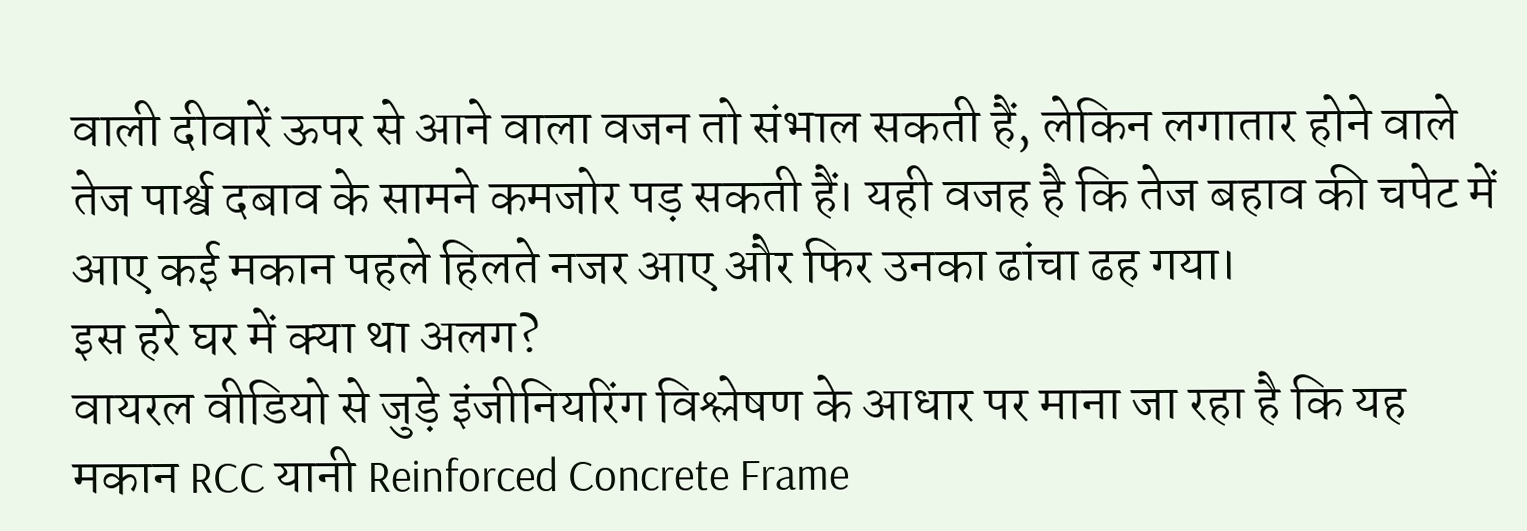वाली दीवारें ऊपर से आने वाला वजन तो संभाल सकती हैं, लेकिन लगातार होने वाले तेज पार्श्व दबाव के सामने कमजोर पड़ सकती हैं। यही वजह है कि तेज बहाव की चपेट में आए कई मकान पहले हिलते नजर आए और फिर उनका ढांचा ढह गया।
इस हरे घर में क्या था अलग?
वायरल वीडियो से जुड़े इंजीनियरिंग विश्लेषण के आधार पर माना जा रहा है कि यह मकान RCC यानी Reinforced Concrete Frame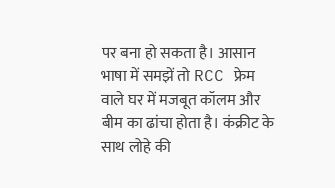पर बना हो सकता है। आसान भाषा में समझें तो RCC फ्रेम वाले घर में मजबूत कॉलम और बीम का ढांचा होता है। कंक्रीट के साथ लोहे की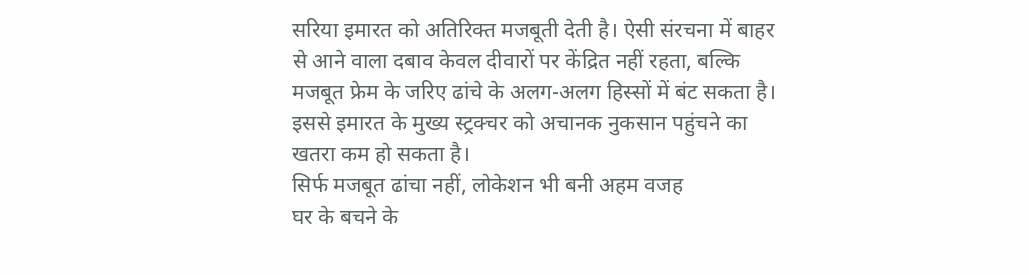सरिया इमारत को अतिरिक्त मजबूती देती है। ऐसी संरचना में बाहर से आने वाला दबाव केवल दीवारों पर केंद्रित नहीं रहता, बल्कि मजबूत फ्रेम के जरिए ढांचे के अलग-अलग हिस्सों में बंट सकता है। इससे इमारत के मुख्य स्ट्रक्चर को अचानक नुकसान पहुंचने का खतरा कम हो सकता है।
सिर्फ मजबूत ढांचा नहीं, लोकेशन भी बनी अहम वजह
घर के बचने के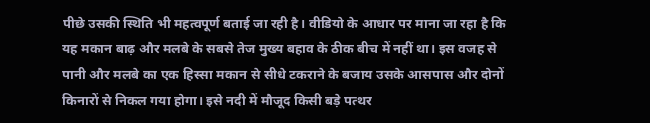पीछे उसकी स्थिति भी महत्वपूर्ण बताई जा रही है। वीडियो के आधार पर माना जा रहा है कि यह मकान बाढ़ और मलबे के सबसे तेज मुख्य बहाव के ठीक बीच में नहीं था। इस वजह से पानी और मलबे का एक हिस्सा मकान से सीधे टकराने के बजाय उसके आसपास और दोनों किनारों से निकल गया होगा। इसे नदी में मौजूद किसी बड़े पत्थर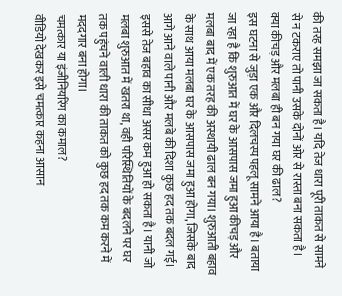की तरह समझा जा सकता है। यदि तेज धारा पूरी ताकत से सामने से न टकराए तो पानी उसके दोनों ओर से रास्ता बना सकता है।
क्या कीचड़ और मलबा ही बन गया घर की ढाल?
इस घटना से जुड़ा एक और दिलचस्प पहलू सामने आया है। बताया जा रहा है कि शुरुआत में घर के आसपास जमा हुआ कीचड़ और मलबा बाद में एक तरह की अस्थायी ढाल बन गया। शुरुआती बहाव के साथ आया मलबा घर के आसपास जमा हुआ होगा, जिसके बाद आगे आने वाले पानी और मलबे की दिशा कुछ हद तक बदल गई। इससे तेज बहाव का सीधा असर कम हुआ हो सकता है। यानी जो मलबा शुरुआत में खतरा था, वही परिस्थितियों के बदलने पर घर तक पहुंचने वाली धारा की ताकत को कुछ हद तक कम करने में मददगार बना होगा।
चमत्कार या इंजीनियरिंग का कमाल?
वीडियो देखकर इसे चमत्कार कहना आसान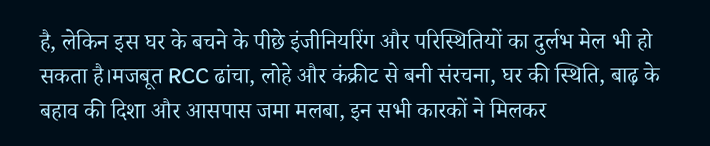है, लेकिन इस घर के बचने के पीछे इंजीनियरिंग और परिस्थितियों का दुर्लभ मेल भी हो सकता है।मजबूत RCC ढांचा, लोहे और कंक्रीट से बनी संरचना, घर की स्थिति, बाढ़ के बहाव की दिशा और आसपास जमा मलबा, इन सभी कारकों ने मिलकर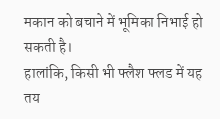मकान को बचाने में भूमिका निभाई हो सकती है।
हालांकि, किसी भी फ्लैश फ्लड में यह तय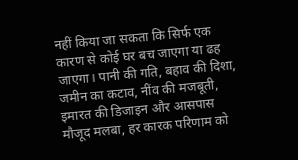नहीं किया जा सकता कि सिर्फ एक कारण से कोई घर बच जाएगा या ढह जाएगा। पानी की गति, बहाव की दिशा, जमीन का कटाव, नींव की मजबूती, इमारत की डिजाइन और आसपास मौजूद मलबा, हर कारक परिणाम को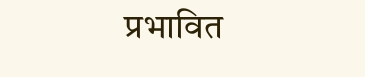प्रभावित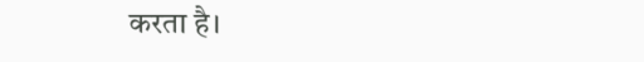करता है।